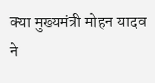क्या मुख्यमंत्री मोहन यादव ने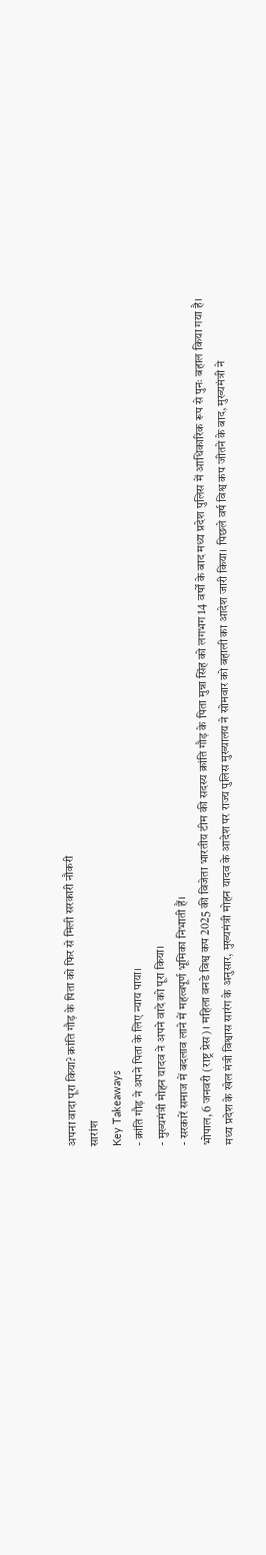अपना वादा पूरा किया? क्रांति गौड़ के पिता को फिर से मिली सरकारी नौकरी
सारांश
Key Takeaways
- क्रांति गौड़ ने अपने पिता के लिए न्याय पाया।
- मुख्यमंत्री मोहन यादव ने अपने वादे को पूरा किया।
- सरकारें समाज में बदलाव लाने में महत्वपूर्ण भूमिका निभाती हैं।
भोपाल, 6 जनवरी (राष्ट्र प्रेस)। महिला वनडे विश्व कप 2025 की विजेता भारतीय टीम की सदस्य क्रांति गौड़ के पिता मुन्ना सिंह को लगभग 14 वर्षों के बाद मध्य प्रदेश पुलिस में आधिकारिक रूप से पुनः बहाल किया गया है।
मध्य प्रदेश के खेल मंत्री विश्वास सारंग के अनुसार, मुख्यमंत्री मोहन यादव के आदेश पर राज्य पुलिस मुख्यालय ने सोमवार को बहाली का आदेश जारी किया। पिछले वर्ष विश्व कप जीतने के बाद, मुख्यमंत्री ने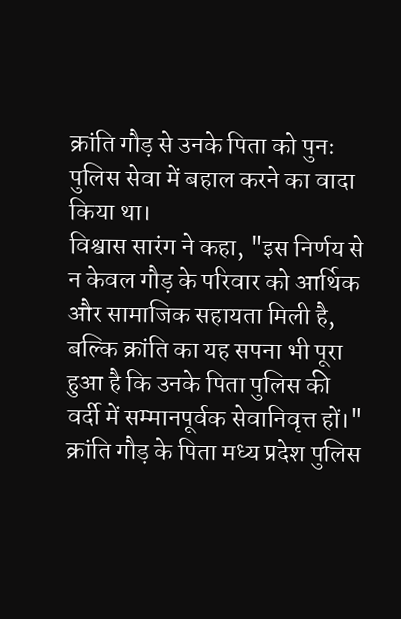क्रांति गौड़ से उनके पिता को पुनः पुलिस सेवा में बहाल करने का वादा किया था।
विश्वास सारंग ने कहा, "इस निर्णय से न केवल गौड़ के परिवार को आर्थिक और सामाजिक सहायता मिली है, बल्कि क्रांति का यह सपना भी पूरा हुआ है कि उनके पिता पुलिस की वर्दी में सम्मानपूर्वक सेवानिवृत्त हों।"
क्रांति गौड़ के पिता मध्य प्रदेश पुलिस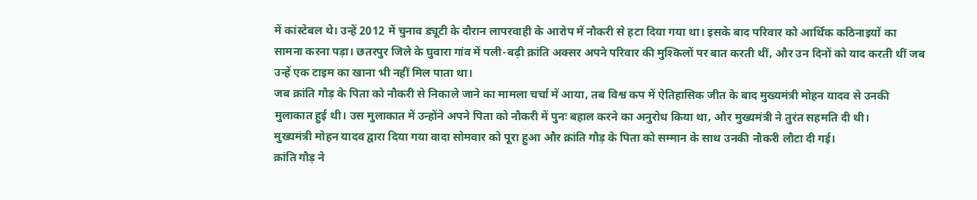में कांस्टेबल थे। उन्हें 2012 में चुनाव ड्यूटी के दौरान लापरवाही के आरोप में नौकरी से हटा दिया गया था। इसके बाद परिवार को आर्थिक कठिनाइयों का सामना करना पड़ा। छतरपुर जिले के घुवारा गांव में पली-बढ़ी क्रांति अक्सर अपने परिवार की मुश्किलों पर बात करती थीं, और उन दिनों को याद करती थीं जब उन्हें एक टाइम का खाना भी नहीं मिल पाता था।
जब क्रांति गौड़ के पिता को नौकरी से निकाले जाने का मामला चर्चा में आया, तब विश्व कप में ऐतिहासिक जीत के बाद मुख्यमंत्री मोहन यादव से उनकी मुलाकात हुई थी। उस मुलाकात में उन्होंने अपने पिता को नौकरी में पुनः बहाल करने का अनुरोध किया था, और मुख्यमंत्री ने तुरंत सहमति दी थी।
मुख्यमंत्री मोहन यादव द्वारा दिया गया वादा सोमवार को पूरा हुआ और क्रांति गौड़ के पिता को सम्मान के साथ उनकी नौकरी लौटा दी गई।
क्रांति गौड़ ने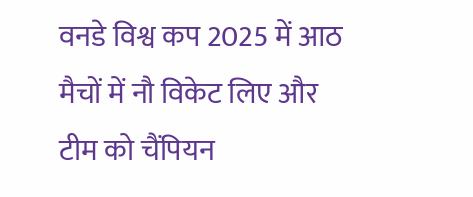वनडे विश्व कप 2025 में आठ मैचों में नौ विकेट लिए और टीम को चैंपियन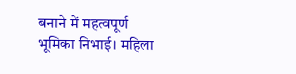बनाने में महत्वपूर्ण भूमिका निभाई। महिला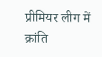प्रीमियर लीग में क्रांति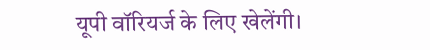यूपी वॉरियर्ज के लिए खेलेंगी।